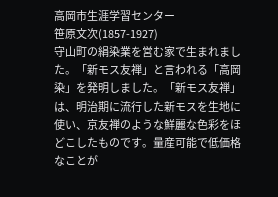高岡市生涯学習センター
笹原文次(1857-1927)
守山町の絹染業を営む家で生まれました。「新モス友禅」と言われる「高岡染」を発明しました。「新モス友禅」は、明治期に流行した新モスを生地に使い、京友禅のような鮮麗な色彩をほどこしたものです。量産可能で低価格なことが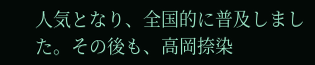人気となり、全国的に普及しました。その後も、高岡捺染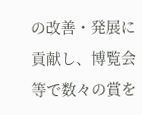の改善・発展に貢献し、博覧会等で数々の賞を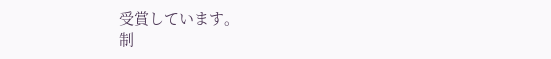受賞しています。
制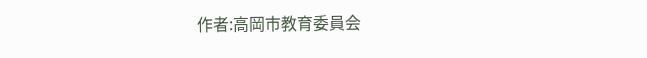作者:高岡市教育委員会